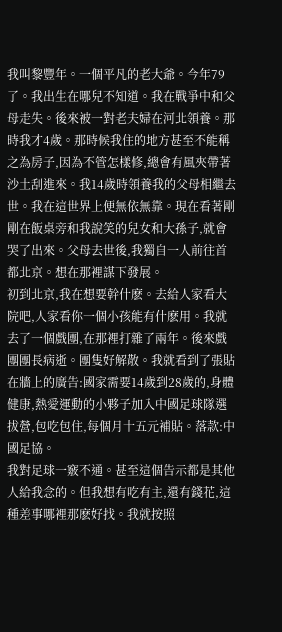我叫黎豐年。一個平凡的老大爺。今年79了。我出生在哪兒不知道。我在戰爭中和父母走失。後來被一對老夫婦在河北領養。那時我才4歲。那時候我住的地方甚至不能稱之為房子,因為不管怎樣修,總會有風夾帶著沙土刮進來。我14歲時領養我的父母相繼去世。我在這世界上便無依無靠。現在看著剛剛在飯桌旁和我說笑的兒女和大孫子,就會哭了出來。父母去世後,我獨自一人前往首都北京。想在那裡謀下發展。
初到北京,我在想要幹什麽。去給人家看大院吧,人家看你一個小孩能有什麽用。我就去了一個戲團,在那裡打雜了兩年。後來戲團團長病逝。團隻好解散。我就看到了張貼在牆上的廣告:國家需要14歲到28歲的,身體健康,熱愛運動的小夥子加入中國足球隊選拔營,包吃包住,每個月十五元補貼。落款:中國足協。
我對足球一竅不通。甚至這個告示都是其他人給我念的。但我想有吃有主,還有錢花,這種差事哪裡那麽好找。我就按照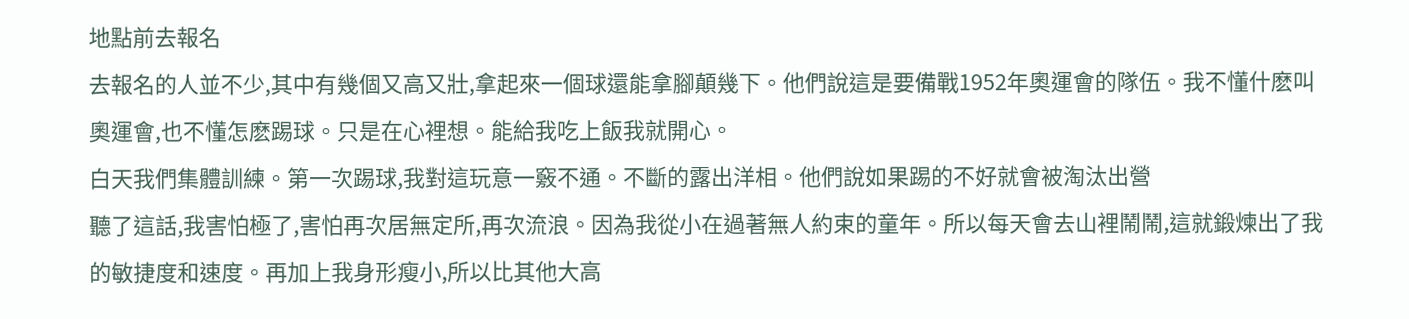地點前去報名
去報名的人並不少,其中有幾個又高又壯,拿起來一個球還能拿腳顛幾下。他們說這是要備戰1952年奧運會的隊伍。我不懂什麽叫奧運會,也不懂怎麽踢球。只是在心裡想。能給我吃上飯我就開心。
白天我們集體訓練。第一次踢球,我對這玩意一竅不通。不斷的露出洋相。他們說如果踢的不好就會被淘汰出營
聽了這話,我害怕極了,害怕再次居無定所,再次流浪。因為我從小在過著無人約束的童年。所以每天會去山裡鬧鬧,這就鍛煉出了我的敏捷度和速度。再加上我身形瘦小,所以比其他大高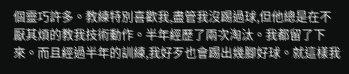個靈巧許多。教練特別喜歡我,盡管我沒踢過球,但他總是在不厭其煩的教我技術動作。半年經歷了兩次淘汰。我都留了下來。而且經過半年的訓練,我好歹也會踢出幾腳好球。就這樣我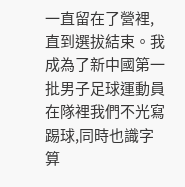一直留在了營裡,直到選拔結束。我成為了新中國第一批男子足球運動員
在隊裡我們不光寫踢球,同時也識字算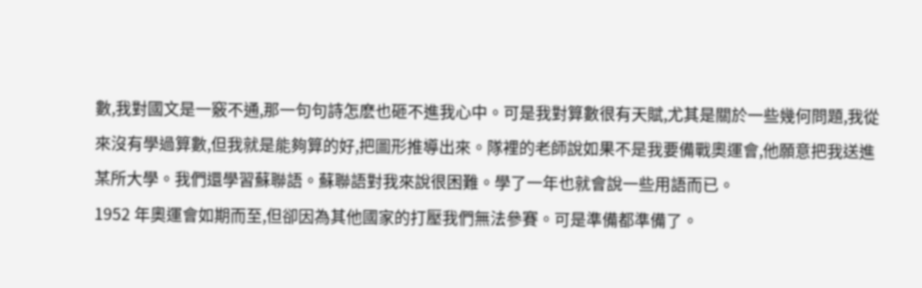數,我對國文是一竅不通,那一句句詩怎麽也砸不進我心中。可是我對算數很有天賦,尤其是關於一些幾何問題,我從來沒有學過算數,但我就是能夠算的好,把圖形推導出來。隊裡的老師說如果不是我要備戰奧運會,他願意把我送進某所大學。我們還學習蘇聯語。蘇聯語對我來說很困難。學了一年也就會說一些用語而已。
1952 年奧運會如期而至,但卻因為其他國家的打壓我們無法參賽。可是準備都準備了。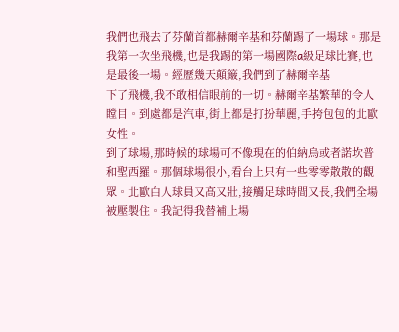我們也飛去了芬蘭首都赫爾辛基和芬蘭踢了一場球。那是我第一次坐飛機,也是我踢的第一場國際a級足球比賽,也是最後一場。經歷幾天顛簸,我們到了赫爾辛基
下了飛機,我不敢相信眼前的一切。赫爾辛基繁華的令人瞠目。到處都是汽車,街上都是打扮華麗,手挎包包的北歐女性。
到了球場,那時候的球場可不像現在的伯納烏或者諾坎普和聖西羅。那個球場很小,看台上只有一些零零散散的觀眾。北歐白人球員又高又壯,接觸足球時間又長,我們全場被壓製住。我記得我替補上場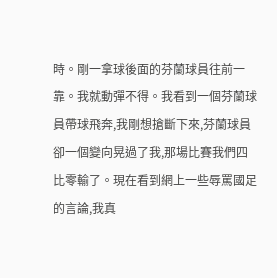時。剛一拿球後面的芬蘭球員往前一靠。我就動彈不得。我看到一個芬蘭球員帶球飛奔,我剛想搶斷下來,芬蘭球員卻一個變向晃過了我,那場比賽我們四比零輸了。現在看到網上一些辱罵國足的言論,我真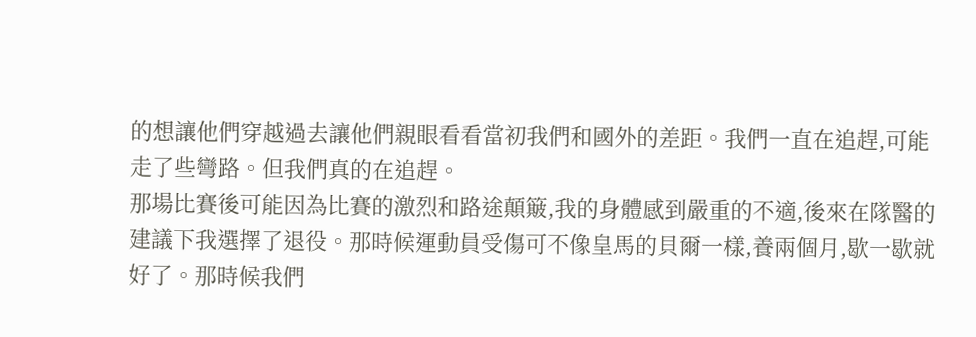的想讓他們穿越過去讓他們親眼看看當初我們和國外的差距。我們一直在追趕,可能走了些彎路。但我們真的在追趕。
那場比賽後可能因為比賽的激烈和路途顛簸,我的身體感到嚴重的不適,後來在隊醫的建議下我選擇了退役。那時候運動員受傷可不像皇馬的貝爾一樣,養兩個月,歇一歇就好了。那時候我們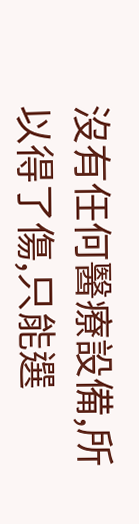沒有任何醫療設備,所以得了傷,只能選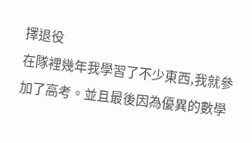擇退役
在隊裡幾年我學習了不少東西,我就參加了高考。並且最後因為優異的數學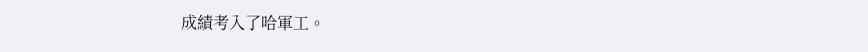成績考入了哈軍工。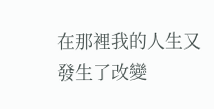在那裡我的人生又發生了改變